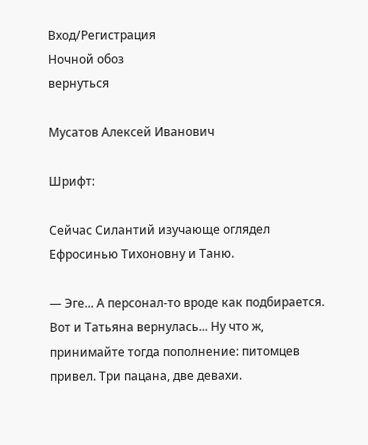Вход/Регистрация
Ночной обоз
вернуться

Мусатов Алексей Иванович

Шрифт:

Сейчас Силантий изучающе оглядел Ефросинью Тихоновну и Таню.

— Эге... А персонал-то вроде как подбирается. Вот и Татьяна вернулась... Ну что ж, принимайте тогда пополнение: питомцев привел. Три пацана, две девахи.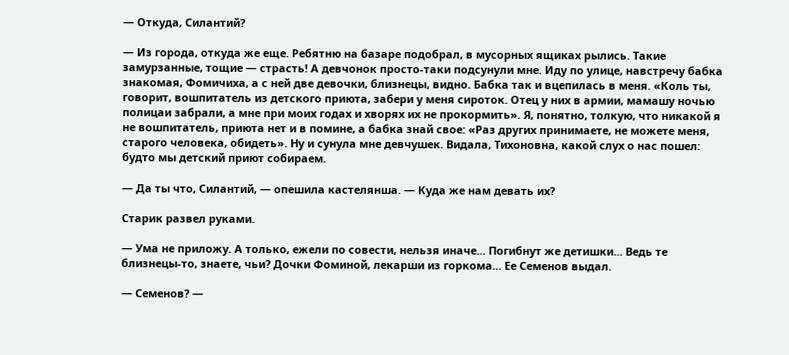— Откуда, Силантий?

— Из города, откуда же еще. Ребятню на базаре подобрал, в мусорных ящиках рылись. Такие замурзанные, тощие — страсть! А девчонок просто-таки подсунули мне. Иду по улице, навстречу бабка знакомая, Фомичиха, а с ней две девочки, близнецы, видно. Бабка так и вцепилась в меня. «Коль ты, говорит, вошпитатель из детского приюта, забери у меня сироток. Отец у них в армии, мамашу ночью полицаи забрали, а мне при моих годах и хворях их не прокормить». Я, понятно, толкую, что никакой я не вошпитатель, приюта нет и в помине, а бабка знай свое: «Раз других принимаете, не можете меня, старого человека, обидеть». Ну и сунула мне девчушек. Видала, Тихоновна, какой слух о нас пошел: будто мы детский приют собираем.

— Да ты что, Силантий, — опешила кастелянша. — Куда же нам девать их?

Старик развел руками.

— Ума не приложу. А только, ежели по совести, нельзя иначе... Погибнут же детишки... Ведь те близнецы-то, знаете, чьи? Дочки Фоминой, лекарши из горкома... Ее Семенов выдал.

— Семенов? —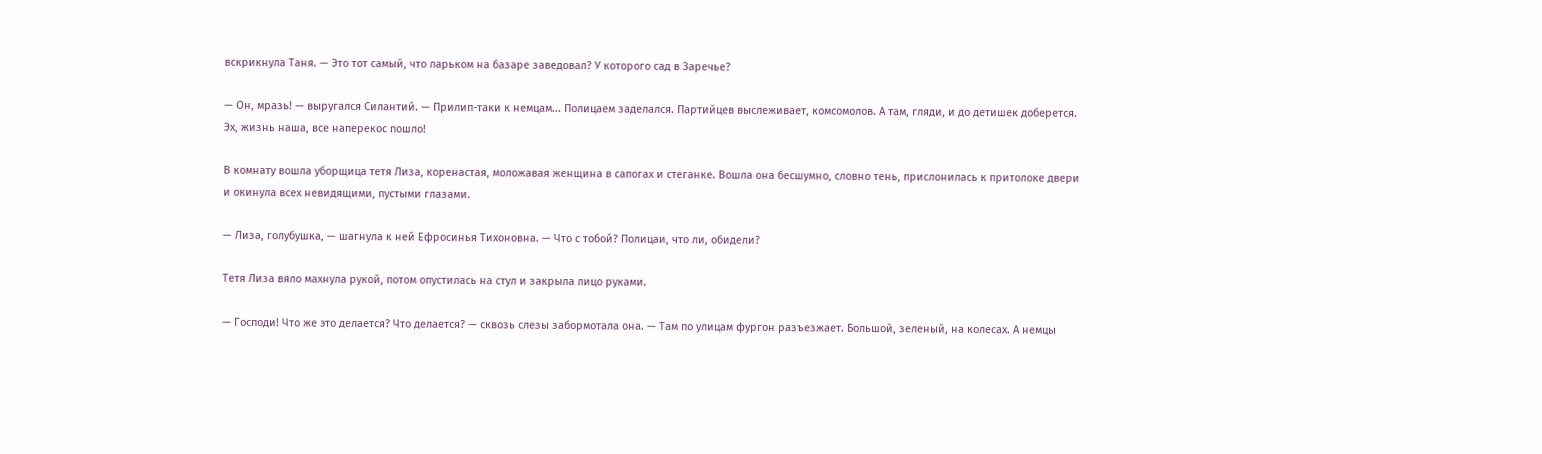вскрикнула Таня. — Это тот самый, что ларьком на базаре заведовал? У которого сад в Заречье?

— Он, мразь! — выругался Силантий. — Прилип-таки к немцам... Полицаем заделался. Партийцев выслеживает, комсомолов. А там, гляди, и до детишек доберется. Эх, жизнь наша, все наперекос пошло!

В комнату вошла уборщица тетя Лиза, коренастая, моложавая женщина в сапогах и стеганке. Вошла она бесшумно, словно тень, прислонилась к притолоке двери и окинула всех невидящими, пустыми глазами.

— Лиза, голубушка, — шагнула к ней Ефросинья Тихоновна. — Что с тобой? Полицаи, что ли, обидели?

Тетя Лиза вяло махнула рукой, потом опустилась на стул и закрыла лицо руками.

— Господи! Что же это делается? Что делается? — сквозь слезы забормотала она. — Там по улицам фургон разъезжает. Большой, зеленый, на колесах. А немцы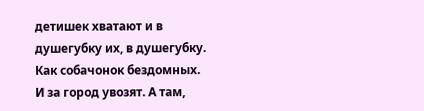детишек хватают и в душегубку их, в душегубку. Как собачонок бездомных. И за город увозят. А там,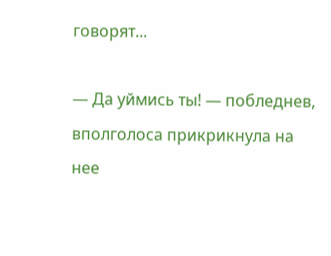говорят...

— Да уймись ты! — побледнев, вполголоса прикрикнула на нее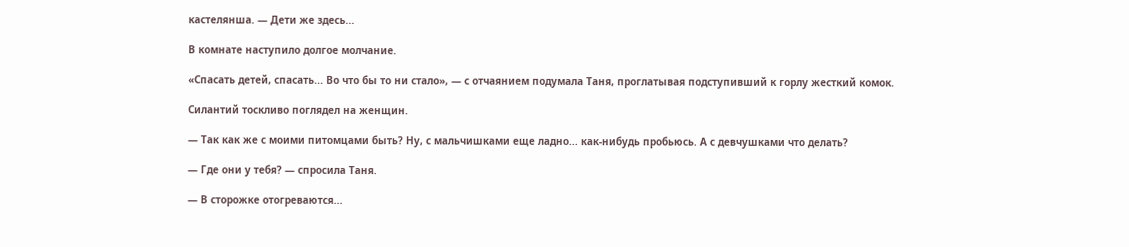кастелянша. — Дети же здесь...

В комнате наступило долгое молчание.

«Спасать детей, спасать... Во что бы то ни стало», — с отчаянием подумала Таня, проглатывая подступивший к горлу жесткий комок.

Силантий тоскливо поглядел на женщин.

— Так как же с моими питомцами быть? Ну, с мальчишками еще ладно... как-нибудь пробьюсь. А с девчушками что делать?

— Где они у тебя? — спросила Таня.

— В сторожке отогреваются...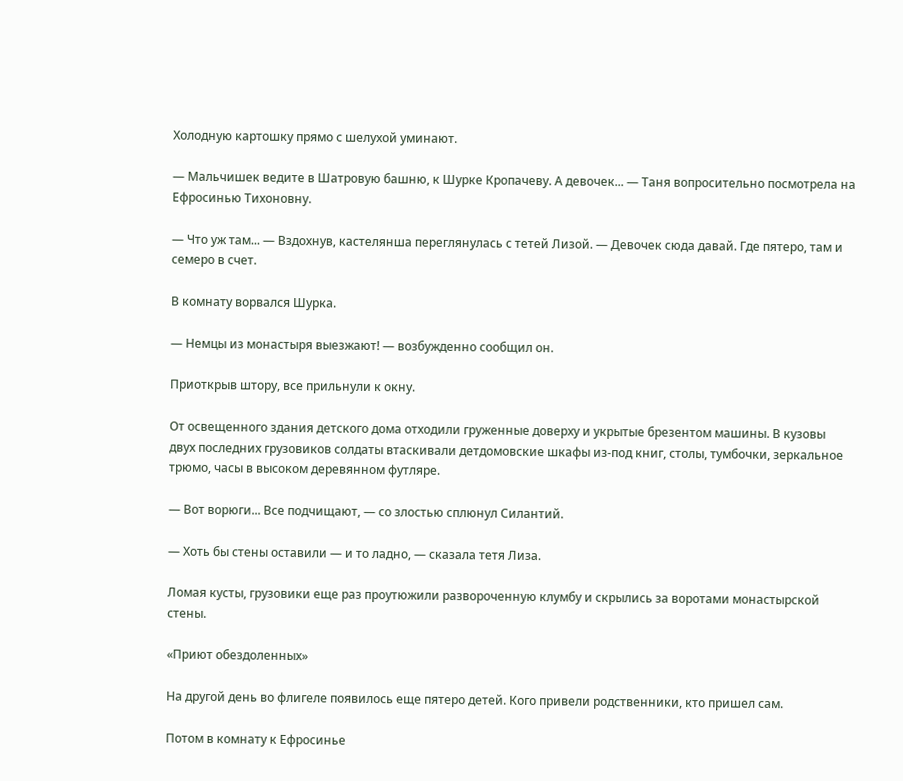Холодную картошку прямо с шелухой уминают.

— Мальчишек ведите в Шатровую башню, к Шурке Кропачеву. А девочек... — Таня вопросительно посмотрела на Ефросинью Тихоновну.

— Что уж там... — Вздохнув, кастелянша переглянулась с тетей Лизой. — Девочек сюда давай. Где пятеро, там и семеро в счет.

В комнату ворвался Шурка.

— Немцы из монастыря выезжают! — возбужденно сообщил он.

Приоткрыв штору, все прильнули к окну.

От освещенного здания детского дома отходили груженные доверху и укрытые брезентом машины. В кузовы двух последних грузовиков солдаты втаскивали детдомовские шкафы из-под книг, столы, тумбочки, зеркальное трюмо, часы в высоком деревянном футляре.

— Вот ворюги... Все подчищают, — со злостью сплюнул Силантий.

— Хоть бы стены оставили — и то ладно, — сказала тетя Лиза.

Ломая кусты, грузовики еще раз проутюжили развороченную клумбу и скрылись за воротами монастырской стены.

«Приют обездоленных»

На другой день во флигеле появилось еще пятеро детей. Кого привели родственники, кто пришел сам.

Потом в комнату к Ефросинье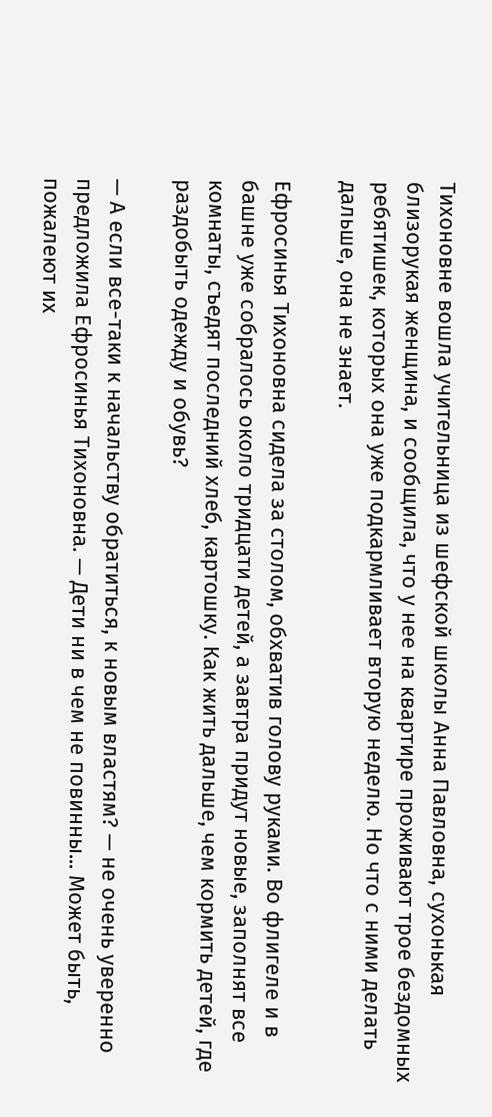Тихоновне вошла учительница из шефской школы Анна Павловна, сухонькая близорукая женщина, и сообщила, что у нее на квартире проживают трое бездомных ребятишек, которых она уже подкармливает вторую неделю. Но что с ними делать дальше, она не знает.

Ефросинья Тихоновна сидела за столом, обхватив голову руками. Во флигеле и в башне уже собралось около тридцати детей, а завтра придут новые, заполнят все комнаты, съедят последний хлеб, картошку. Как жить дальше, чем кормить детей, где раздобыть одежду и обувь?

— А если все-таки к начальству обратиться, к новым властям? — не очень уверенно предложила Ефросинья Тихоновна. — Дети ни в чем не повинны... Может быть, пожалеют их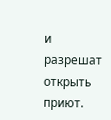и разрешат открыть приют.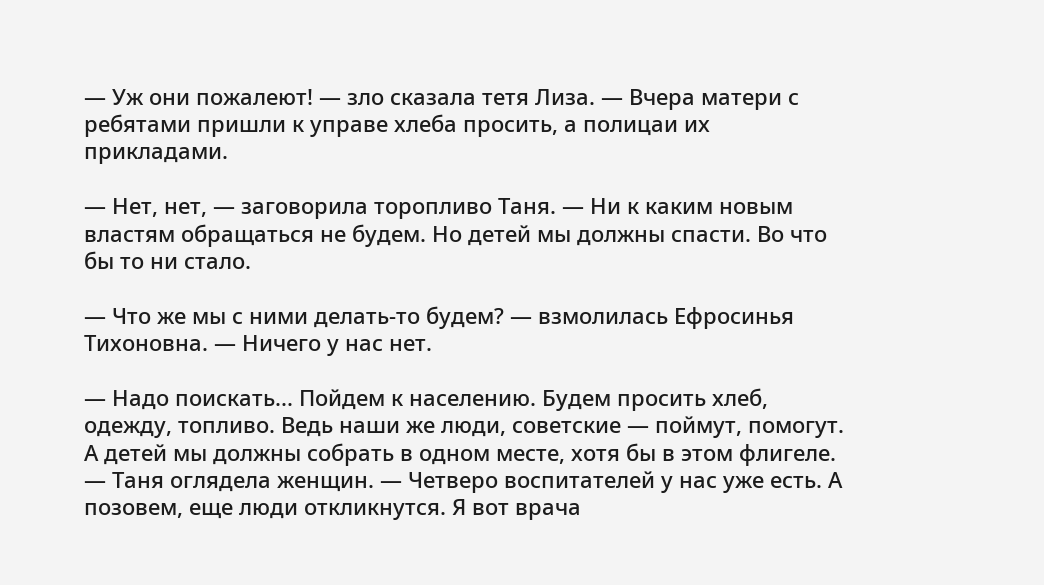— Уж они пожалеют! — зло сказала тетя Лиза. — Вчера матери с ребятами пришли к управе хлеба просить, а полицаи их прикладами.

— Нет, нет, — заговорила торопливо Таня. — Ни к каким новым властям обращаться не будем. Но детей мы должны спасти. Во что бы то ни стало.

— Что же мы с ними делать-то будем? — взмолилась Ефросинья Тихоновна. — Ничего у нас нет.

— Надо поискать... Пойдем к населению. Будем просить хлеб, одежду, топливо. Ведь наши же люди, советские — поймут, помогут. А детей мы должны собрать в одном месте, хотя бы в этом флигеле. — Таня оглядела женщин. — Четверо воспитателей у нас уже есть. А позовем, еще люди откликнутся. Я вот врача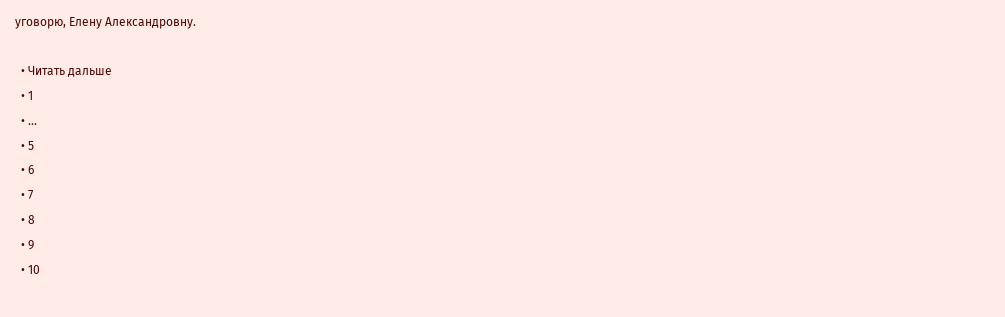уговорю, Елену Александровну.

  • Читать дальше
  • 1
  • ...
  • 5
  • 6
  • 7
  • 8
  • 9
  • 10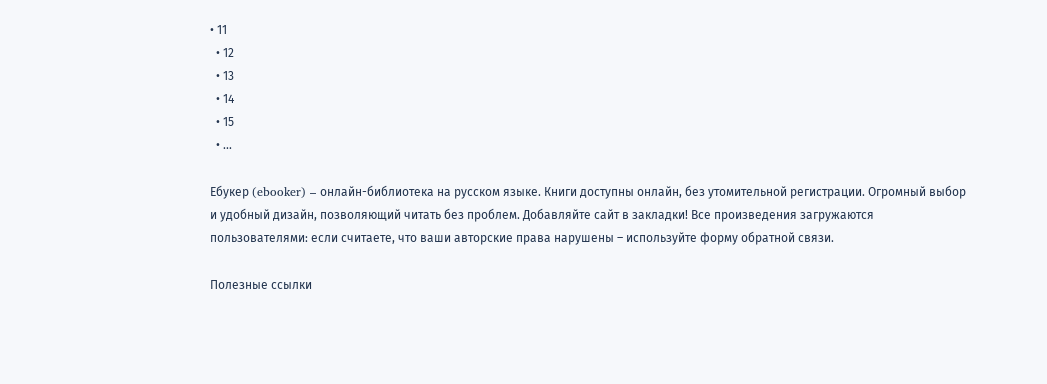• 11
  • 12
  • 13
  • 14
  • 15
  • ...

Ебукер (ebooker) – онлайн-библиотека на русском языке. Книги доступны онлайн, без утомительной регистрации. Огромный выбор и удобный дизайн, позволяющий читать без проблем. Добавляйте сайт в закладки! Все произведения загружаются пользователями: если считаете, что ваши авторские права нарушены – используйте форму обратной связи.

Полезные ссылки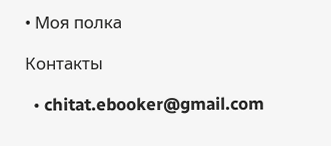• Моя полка

Контакты

  • chitat.ebooker@gmail.com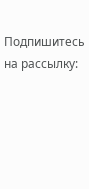Подпишитесь на рассылку: